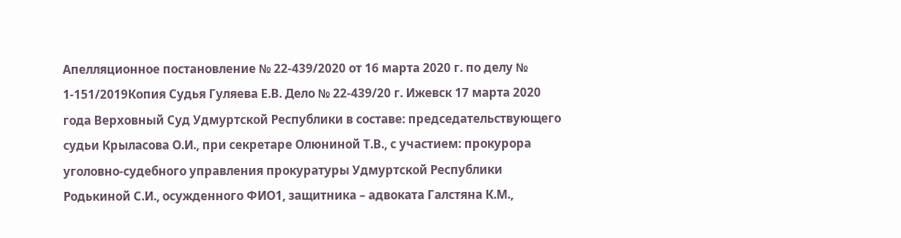Апелляционное постановление № 22-439/2020 от 16 марта 2020 г. по делу № 1-151/2019Копия Судья Гуляева Е.В. Дело № 22-439/20 г. Ижевск 17 марта 2020 года Верховный Суд Удмуртской Республики в составе: председательствующего судьи Крыласова О.И., при секретаре Олюниной Т.В., с участием: прокурора уголовно-судебного управления прокуратуры Удмуртской Республики Родькиной С.И., осужденного ФИО1, защитника – адвоката Галстяна К.М.,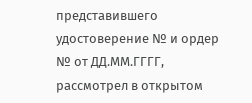представившего удостоверение № и ордер № от ДД.ММ.ГГГГ, рассмотрел в открытом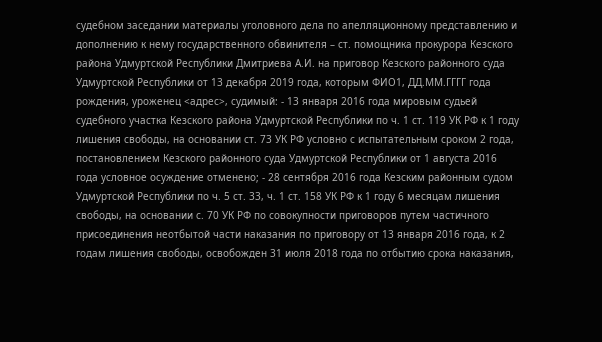судебном заседании материалы уголовного дела по апелляционному представлению и дополнению к нему государственного обвинителя – ст. помощника прокурора Кезского района Удмуртской Республики Дмитриева А.И. на приговор Кезского районного суда Удмуртской Республики от 13 декабря 2019 года, которым ФИО1, ДД.ММ.ГГГГ года рождения, уроженец <адрес>, судимый: - 13 января 2016 года мировым судьей судебного участка Кезского района Удмуртской Республики по ч. 1 ст. 119 УК РФ к 1 году лишения свободы, на основании ст. 73 УК РФ условно с испытательным сроком 2 года, постановлением Кезского районного суда Удмуртской Республики от 1 августа 2016 года условное осуждение отменено; - 28 сентября 2016 года Кезским районным судом Удмуртской Республики по ч. 5 ст. 33, ч. 1 ст. 158 УК РФ к 1 году 6 месяцам лишения свободы, на основании с. 70 УК РФ по совокупности приговоров путем частичного присоединения неотбытой части наказания по приговору от 13 января 2016 года, к 2 годам лишения свободы, освобожден 31 июля 2018 года по отбытию срока наказания,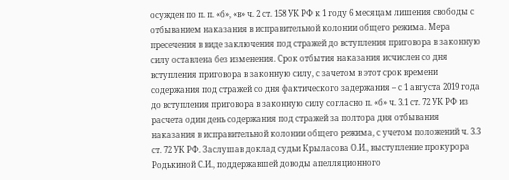осужден по п. п. «б», «в» ч. 2 ст. 158 УК РФ к 1 году 6 месяцам лишения свободы с отбыванием наказания в исправительной колонии общего режима. Мера пресечения в виде заключения под стражей до вступления приговора в законную силу оставлена без изменения. Срок отбытия наказания исчислен со дня вступления приговора в законную силу, с зачетом в этот срок времени содержания под стражей со дня фактического задержания – с 1 августа 2019 года до вступления приговора в законную силу согласно п. «б» ч. 3.1 ст. 72 УК РФ из расчета один день содержания под стражей за полтора дня отбывания наказания в исправительной колонии общего режима, с учетом положений ч. 3.3 ст. 72 УК РФ. Заслушав доклад судьи Крыласова О.И., выступление прокурора Родькиной С.И., поддержавшей доводы апелляционного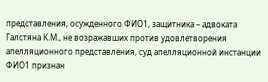представления, осужденного ФИО1, защитника – адвоката Галстяна К.М., не возражавших против удовлетворения апелляционного представления, суд апелляционной инстанции ФИО1 признан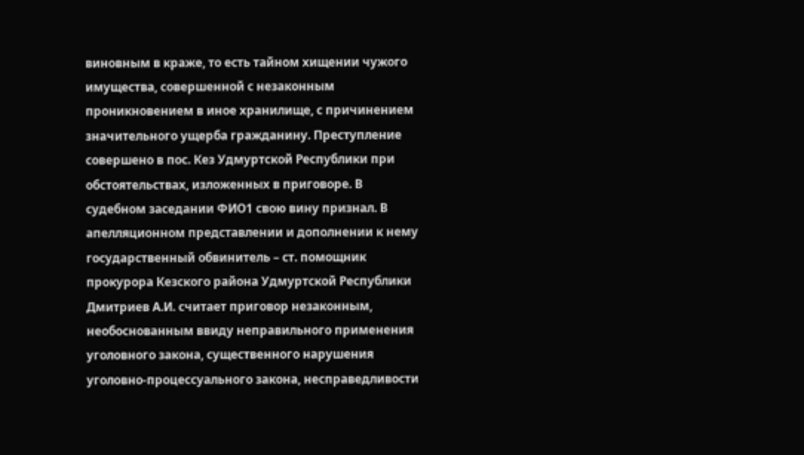виновным в краже, то есть тайном хищении чужого имущества, совершенной с незаконным проникновением в иное хранилище, с причинением значительного ущерба гражданину. Преступление совершено в пос. Кез Удмуртской Республики при обстоятельствах, изложенных в приговоре. В судебном заседании ФИО1 свою вину признал. В апелляционном представлении и дополнении к нему государственный обвинитель – ст. помощник прокурора Кезского района Удмуртской Республики Дмитриев А.И. считает приговор незаконным, необоснованным ввиду неправильного применения уголовного закона, существенного нарушения уголовно-процессуального закона, несправедливости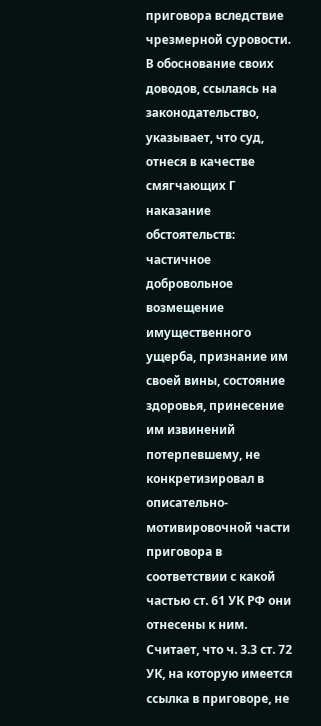приговора вследствие чрезмерной суровости. В обоснование своих доводов, ссылаясь на законодательство, указывает, что суд, отнеся в качестве смягчающих Г наказание обстоятельств: частичное добровольное возмещение имущественного ущерба, признание им своей вины, состояние здоровья, принесение им извинений потерпевшему, не конкретизировал в описательно-мотивировочной части приговора в соответствии с какой частью ст. 61 УК РФ они отнесены к ним. Считает, что ч. 3.3 ст. 72 УК, на которую имеется ссылка в приговоре, не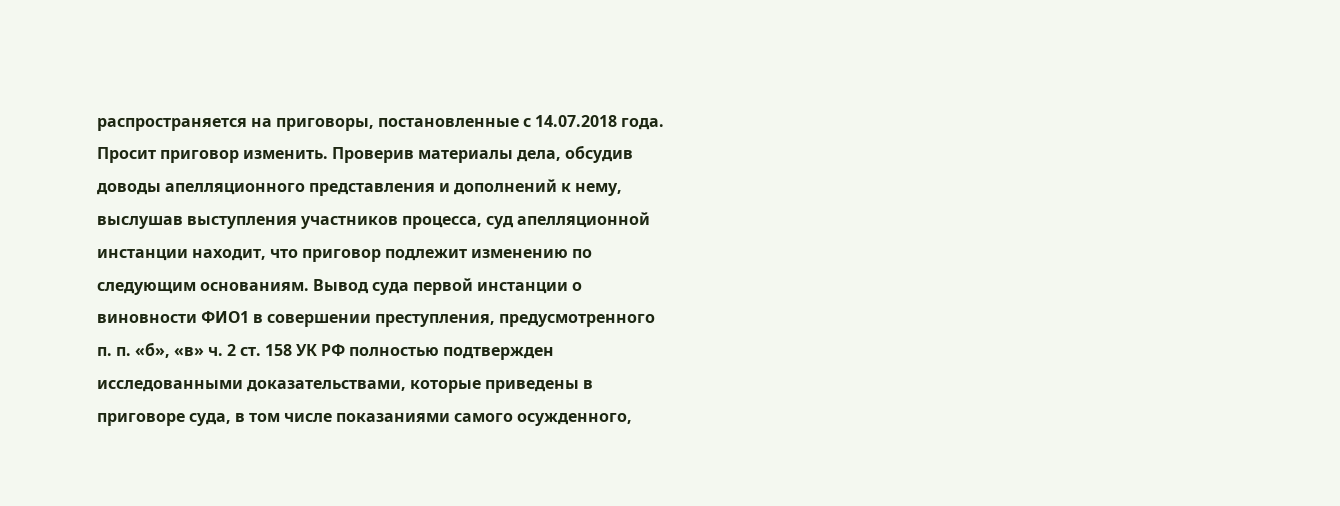распространяется на приговоры, постановленные с 14.07.2018 года. Просит приговор изменить. Проверив материалы дела, обсудив доводы апелляционного представления и дополнений к нему, выслушав выступления участников процесса, суд апелляционной инстанции находит, что приговор подлежит изменению по следующим основаниям. Вывод суда первой инстанции о виновности ФИО1 в совершении преступления, предусмотренного п. п. «б», «в» ч. 2 ст. 158 УК РФ полностью подтвержден исследованными доказательствами, которые приведены в приговоре суда, в том числе показаниями самого осужденного,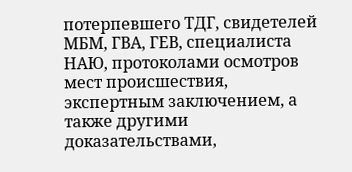потерпевшего ТДГ, свидетелей МБМ, ГВА, ГЕВ, специалиста НАЮ, протоколами осмотров мест происшествия, экспертным заключением, а также другими доказательствами,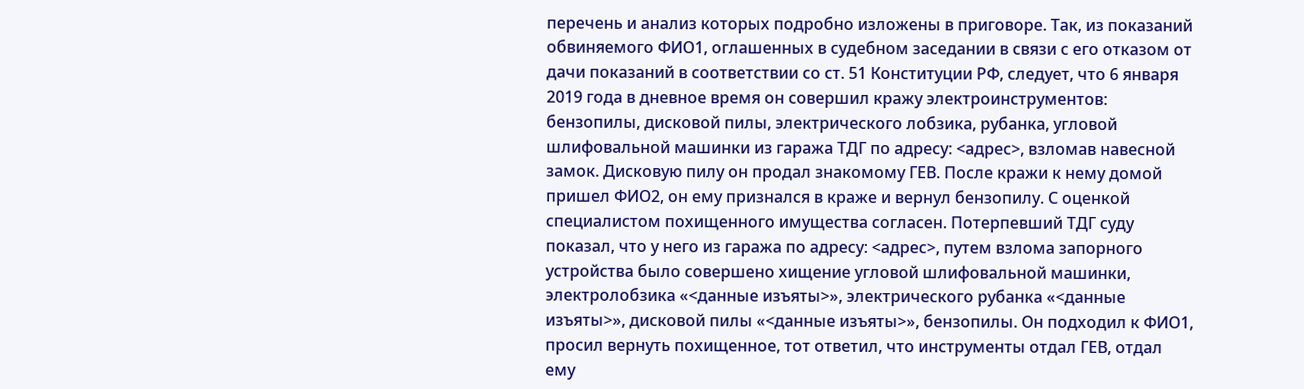перечень и анализ которых подробно изложены в приговоре. Так, из показаний обвиняемого ФИО1, оглашенных в судебном заседании в связи с его отказом от дачи показаний в соответствии со ст. 51 Конституции РФ, следует, что 6 января 2019 года в дневное время он совершил кражу электроинструментов: бензопилы, дисковой пилы, электрического лобзика, рубанка, угловой шлифовальной машинки из гаража ТДГ по адресу: <адрес>, взломав навесной замок. Дисковую пилу он продал знакомому ГЕВ. После кражи к нему домой пришел ФИО2, он ему признался в краже и вернул бензопилу. С оценкой специалистом похищенного имущества согласен. Потерпевший ТДГ суду показал, что у него из гаража по адресу: <адрес>, путем взлома запорного устройства было совершено хищение угловой шлифовальной машинки, электролобзика «<данные изъяты>», электрического рубанка «<данные изъяты>», дисковой пилы «<данные изъяты>», бензопилы. Он подходил к ФИО1, просил вернуть похищенное, тот ответил, что инструменты отдал ГЕВ, отдал ему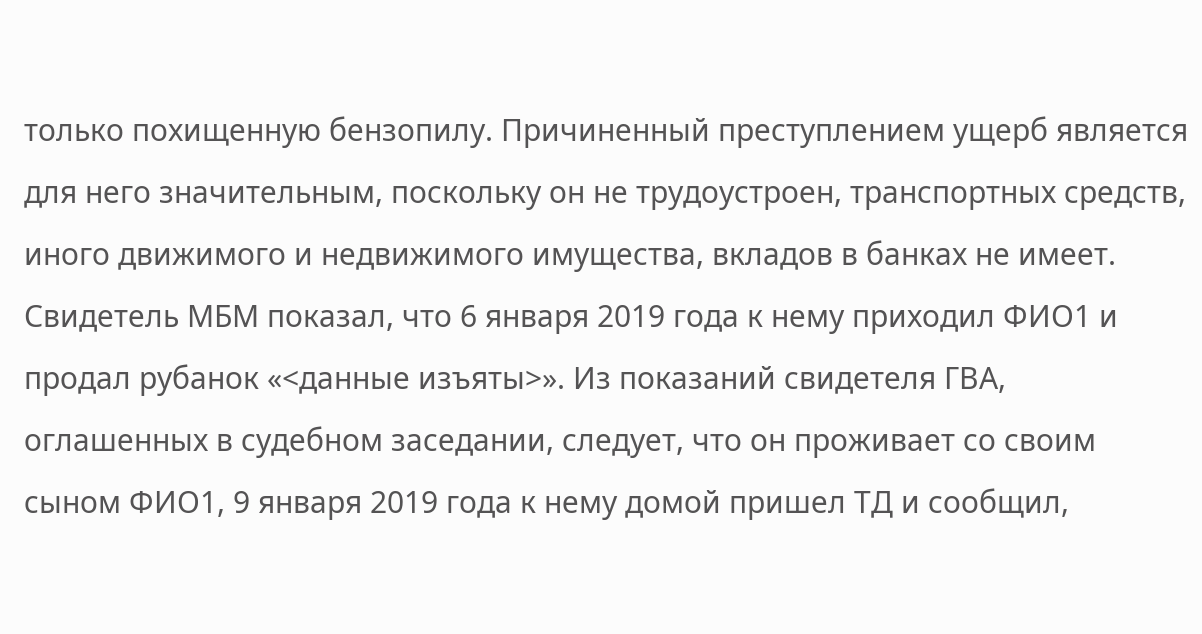только похищенную бензопилу. Причиненный преступлением ущерб является для него значительным, поскольку он не трудоустроен, транспортных средств, иного движимого и недвижимого имущества, вкладов в банках не имеет. Свидетель МБМ показал, что 6 января 2019 года к нему приходил ФИО1 и продал рубанок «<данные изъяты>». Из показаний свидетеля ГВА, оглашенных в судебном заседании, следует, что он проживает со своим сыном ФИО1, 9 января 2019 года к нему домой пришел ТД и сообщил,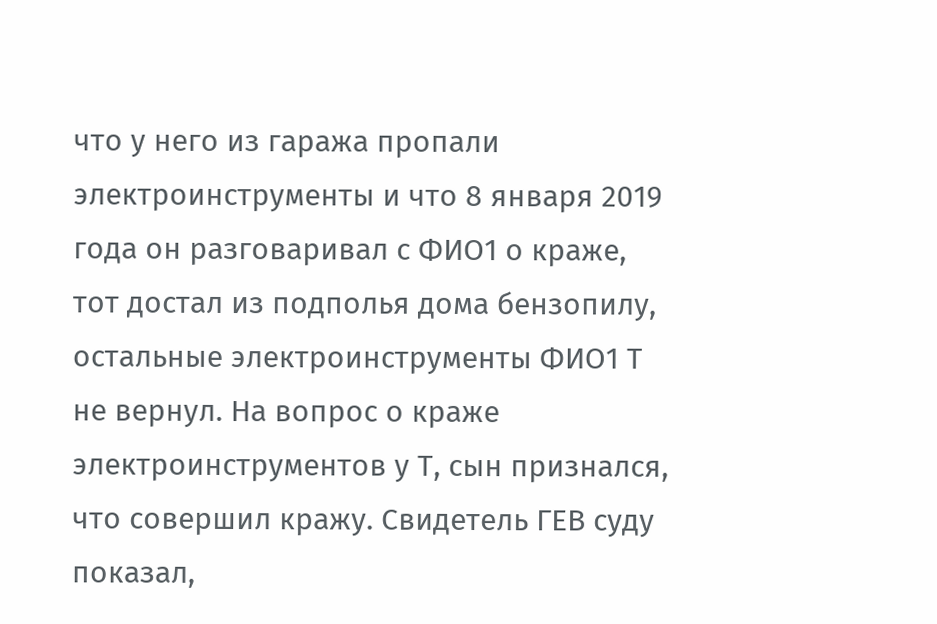что у него из гаража пропали электроинструменты и что 8 января 2019 года он разговаривал с ФИО1 о краже, тот достал из подполья дома бензопилу, остальные электроинструменты ФИО1 Т не вернул. На вопрос о краже электроинструментов у Т, сын признался, что совершил кражу. Свидетель ГЕВ суду показал,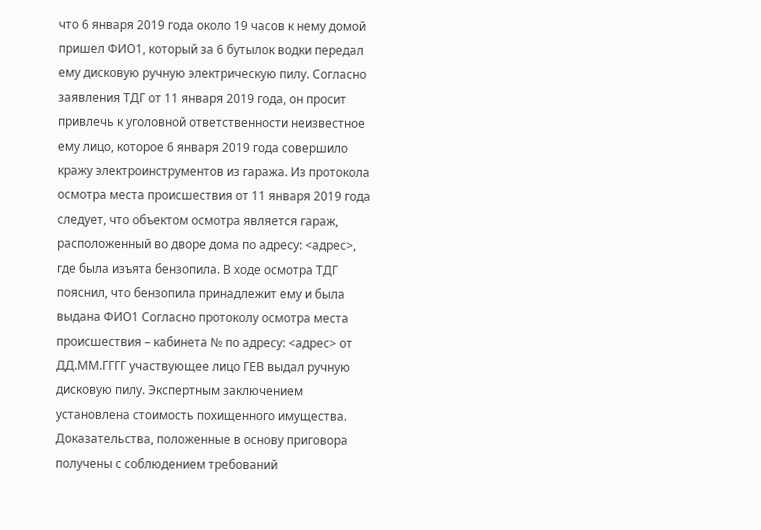что 6 января 2019 года около 19 часов к нему домой пришел ФИО1, который за 6 бутылок водки передал ему дисковую ручную электрическую пилу. Согласно заявления ТДГ от 11 января 2019 года, он просит привлечь к уголовной ответственности неизвестное ему лицо, которое 6 января 2019 года совершило кражу электроинструментов из гаража. Из протокола осмотра места происшествия от 11 января 2019 года следует, что объектом осмотра является гараж, расположенный во дворе дома по адресу: <адрес>, где была изъята бензопила. В ходе осмотра ТДГ пояснил, что бензопила принадлежит ему и была выдана ФИО1 Согласно протоколу осмотра места происшествия – кабинета № по адресу: <адрес> от ДД.ММ.ГГГГ участвующее лицо ГЕВ выдал ручную дисковую пилу. Экспертным заключением установлена стоимость похищенного имущества. Доказательства, положенные в основу приговора получены с соблюдением требований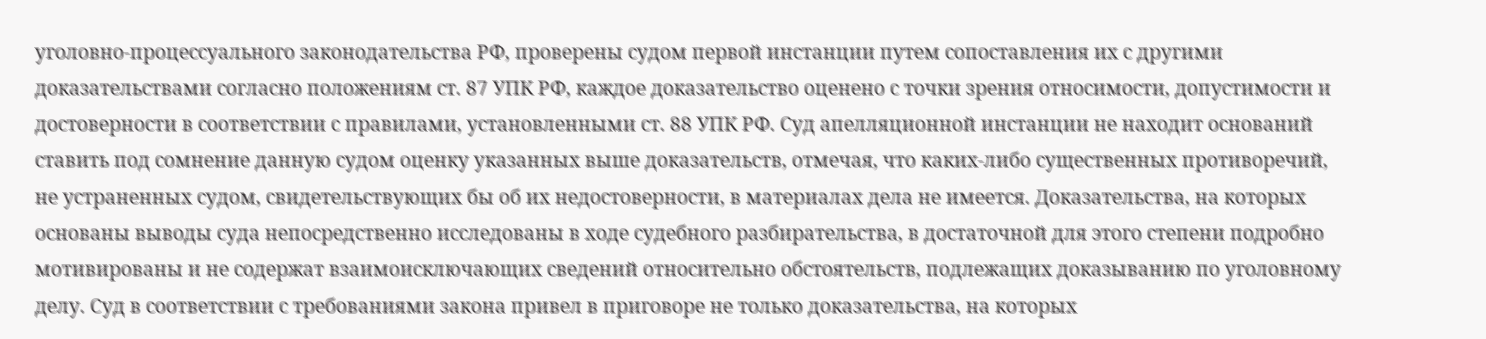уголовно-процессуального законодательства РФ, проверены судом первой инстанции путем сопоставления их с другими доказательствами согласно положениям ст. 87 УПК РФ, каждое доказательство оценено с точки зрения относимости, допустимости и достоверности в соответствии с правилами, установленными ст. 88 УПК РФ. Суд апелляционной инстанции не находит оснований ставить под сомнение данную судом оценку указанных выше доказательств, отмечая, что каких-либо существенных противоречий, не устраненных судом, свидетельствующих бы об их недостоверности, в материалах дела не имеется. Доказательства, на которых основаны выводы суда непосредственно исследованы в ходе судебного разбирательства, в достаточной для этого степени подробно мотивированы и не содержат взаимоисключающих сведений относительно обстоятельств, подлежащих доказыванию по уголовному делу. Суд в соответствии с требованиями закона привел в приговоре не только доказательства, на которых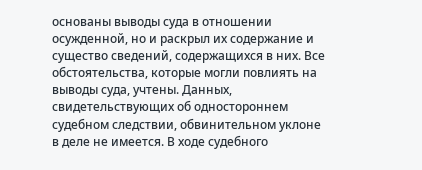основаны выводы суда в отношении осужденной, но и раскрыл их содержание и существо сведений, содержащихся в них. Все обстоятельства, которые могли повлиять на выводы суда, учтены. Данных, свидетельствующих об одностороннем судебном следствии, обвинительном уклоне в деле не имеется. В ходе судебного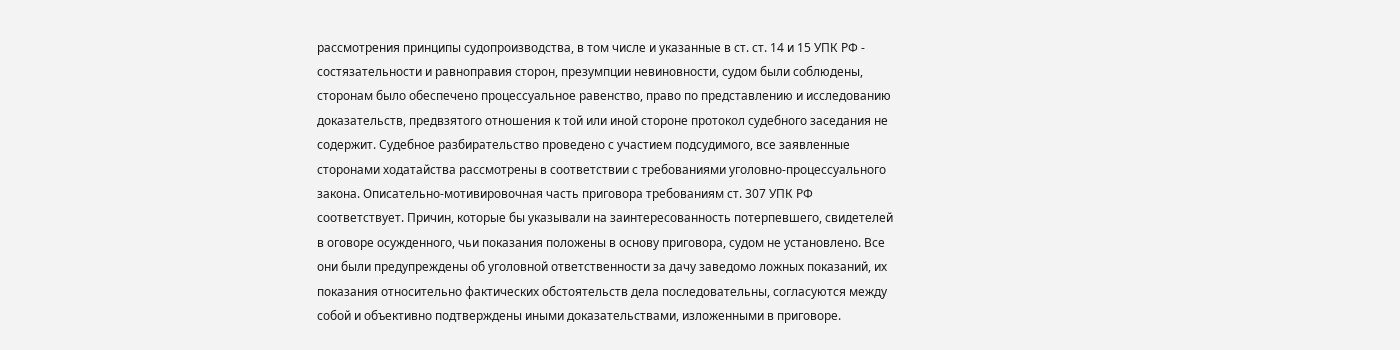рассмотрения принципы судопроизводства, в том числе и указанные в ст. ст. 14 и 15 УПК РФ - состязательности и равноправия сторон, презумпции невиновности, судом были соблюдены, сторонам было обеспечено процессуальное равенство, право по представлению и исследованию доказательств, предвзятого отношения к той или иной стороне протокол судебного заседания не содержит. Судебное разбирательство проведено с участием подсудимого, все заявленные сторонами ходатайства рассмотрены в соответствии с требованиями уголовно-процессуального закона. Описательно-мотивировочная часть приговора требованиям ст. 307 УПК РФ соответствует. Причин, которые бы указывали на заинтересованность потерпевшего, свидетелей в оговоре осужденного, чьи показания положены в основу приговора, судом не установлено. Все они были предупреждены об уголовной ответственности за дачу заведомо ложных показаний, их показания относительно фактических обстоятельств дела последовательны, согласуются между собой и объективно подтверждены иными доказательствами, изложенными в приговоре.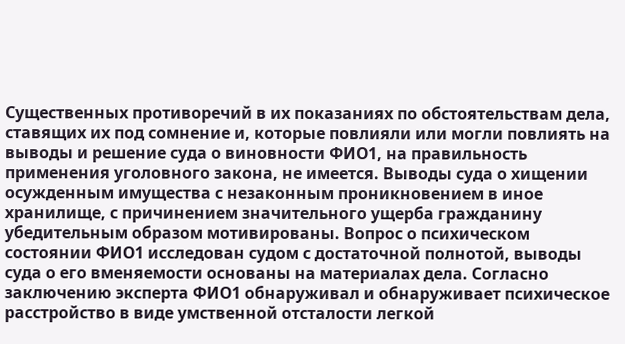Существенных противоречий в их показаниях по обстоятельствам дела, ставящих их под сомнение и, которые повлияли или могли повлиять на выводы и решение суда о виновности ФИО1, на правильность применения уголовного закона, не имеется. Выводы суда о хищении осужденным имущества с незаконным проникновением в иное хранилище, с причинением значительного ущерба гражданину убедительным образом мотивированы. Вопрос о психическом состоянии ФИО1 исследован судом с достаточной полнотой, выводы суда о его вменяемости основаны на материалах дела. Согласно заключению эксперта ФИО1 обнаруживал и обнаруживает психическое расстройство в виде умственной отсталости легкой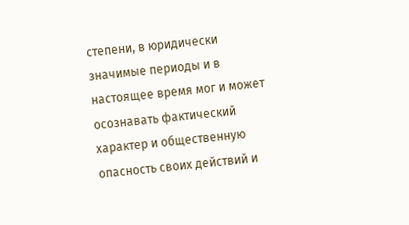степени, в юридически значимые периоды и в настоящее время мог и может осознавать фактический характер и общественную опасность своих действий и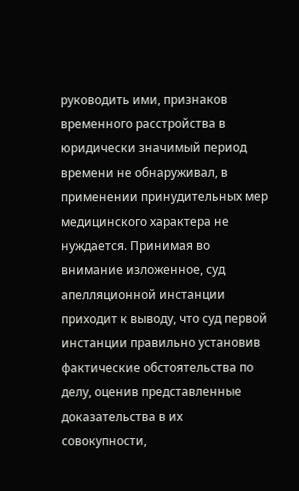руководить ими, признаков временного расстройства в юридически значимый период времени не обнаруживал, в применении принудительных мер медицинского характера не нуждается. Принимая во внимание изложенное, суд апелляционной инстанции приходит к выводу, что суд первой инстанции правильно установив фактические обстоятельства по делу, оценив представленные доказательства в их совокупности,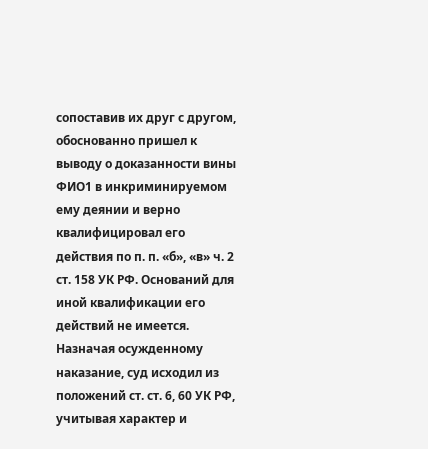сопоставив их друг с другом, обоснованно пришел к выводу о доказанности вины ФИО1 в инкриминируемом ему деянии и верно квалифицировал его действия по п. п. «б», «в» ч. 2 ст. 158 УК РФ. Оснований для иной квалификации его действий не имеется. Назначая осужденному наказание, суд исходил из положений ст. ст. 6, 60 УК РФ, учитывая характер и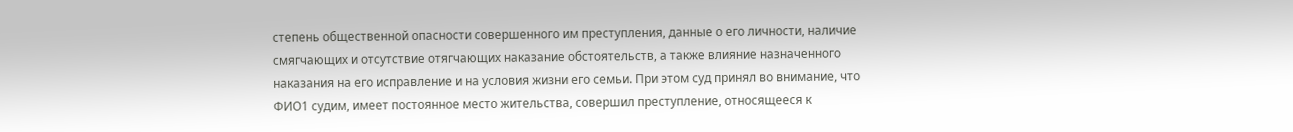степень общественной опасности совершенного им преступления, данные о его личности, наличие смягчающих и отсутствие отягчающих наказание обстоятельств, а также влияние назначенного наказания на его исправление и на условия жизни его семьи. При этом суд принял во внимание, что ФИО1 судим, имеет постоянное место жительства, совершил преступление, относящееся к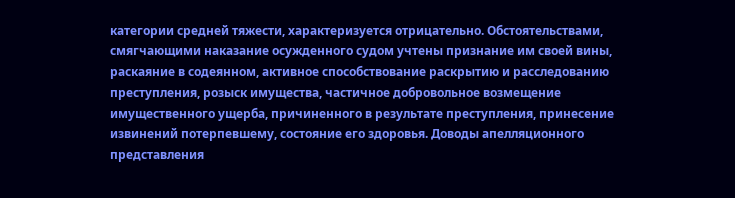категории средней тяжести, характеризуется отрицательно. Обстоятельствами, смягчающими наказание осужденного судом учтены признание им своей вины, раскаяние в содеянном, активное способствование раскрытию и расследованию преступления, розыск имущества, частичное добровольное возмещение имущественного ущерба, причиненного в результате преступления, принесение извинений потерпевшему, состояние его здоровья. Доводы апелляционного представления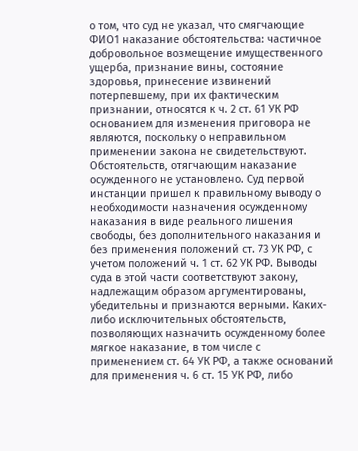о том, что суд не указал, что смягчающие ФИО1 наказание обстоятельства: частичное добровольное возмещение имущественного ущерба, признание вины, состояние здоровья, принесение извинений потерпевшему, при их фактическим признании, относятся к ч. 2 ст. 61 УК РФ основанием для изменения приговора не являются, поскольку о неправильном применении закона не свидетельствуют. Обстоятельств, отягчающим наказание осужденного не установлено. Суд первой инстанции пришел к правильному выводу о необходимости назначения осужденному наказания в виде реального лишения свободы, без дополнительного наказания и без применения положений ст. 73 УК РФ, с учетом положений ч. 1 ст. 62 УК РФ. Выводы суда в этой части соответствуют закону, надлежащим образом аргументированы, убедительны и признаются верными. Каких-либо исключительных обстоятельств, позволяющих назначить осужденному более мягкое наказание, в том числе с применением ст. 64 УК РФ, а также оснований для применения ч. 6 ст. 15 УК РФ, либо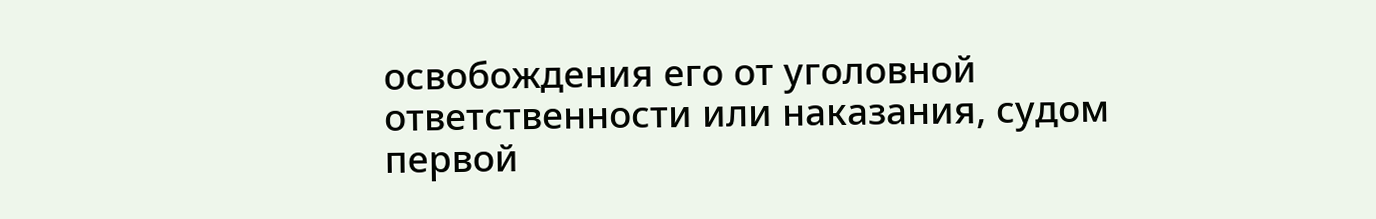освобождения его от уголовной ответственности или наказания, судом первой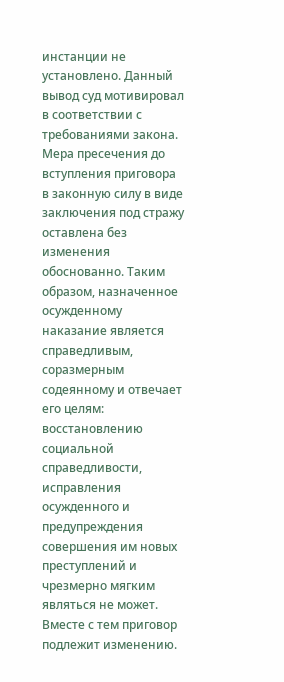инстанции не установлено. Данный вывод суд мотивировал в соответствии с требованиями закона. Мера пресечения до вступления приговора в законную силу в виде заключения под стражу оставлена без изменения обоснованно. Таким образом, назначенное осужденному наказание является справедливым, соразмерным содеянному и отвечает его целям: восстановлению социальной справедливости, исправления осужденного и предупреждения совершения им новых преступлений и чрезмерно мягким являться не может. Вместе с тем приговор подлежит изменению.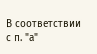В соответствии с п. "а"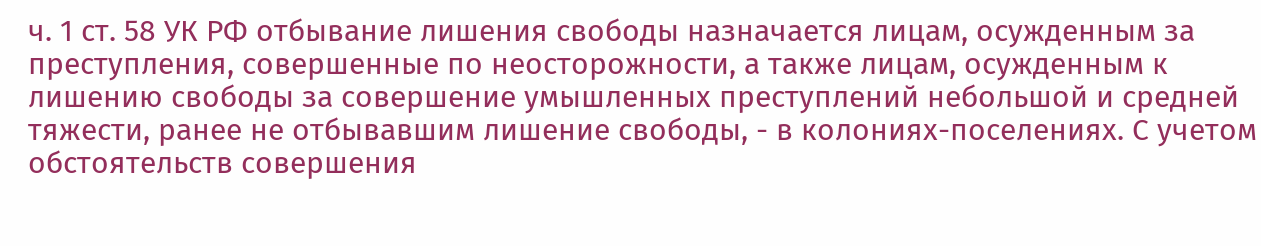ч. 1 ст. 58 УК РФ отбывание лишения свободы назначается лицам, осужденным за преступления, совершенные по неосторожности, а также лицам, осужденным к лишению свободы за совершение умышленных преступлений небольшой и средней тяжести, ранее не отбывавшим лишение свободы, - в колониях-поселениях. С учетом обстоятельств совершения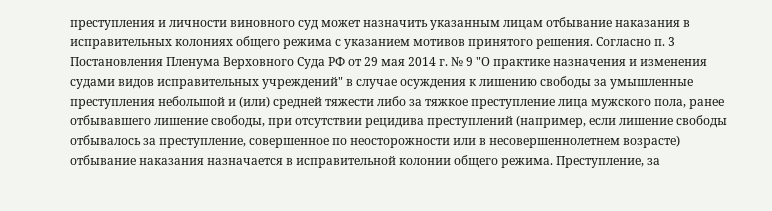преступления и личности виновного суд может назначить указанным лицам отбывание наказания в исправительных колониях общего режима с указанием мотивов принятого решения. Согласно п. 3 Постановления Пленума Верховного Суда РФ от 29 мая 2014 г. № 9 "О практике назначения и изменения судами видов исправительных учреждений" в случае осуждения к лишению свободы за умышленные преступления небольшой и (или) средней тяжести либо за тяжкое преступление лица мужского пола, ранее отбывавшего лишение свободы, при отсутствии рецидива преступлений (например, если лишение свободы отбывалось за преступление, совершенное по неосторожности или в несовершеннолетнем возрасте) отбывание наказания назначается в исправительной колонии общего режима. Преступление, за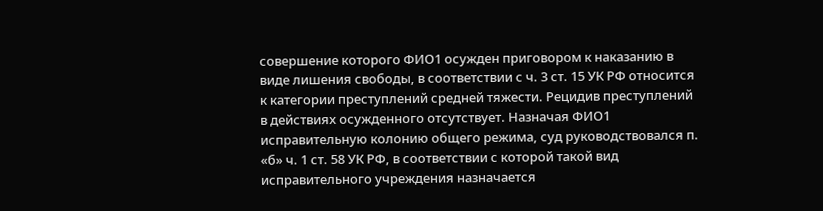совершение которого ФИО1 осужден приговором к наказанию в виде лишения свободы, в соответствии с ч. 3 ст. 15 УК РФ относится к категории преступлений средней тяжести. Рецидив преступлений в действиях осужденного отсутствует. Назначая ФИО1 исправительную колонию общего режима, суд руководствовался п. «б» ч. 1 ст. 58 УК РФ, в соответствии с которой такой вид исправительного учреждения назначается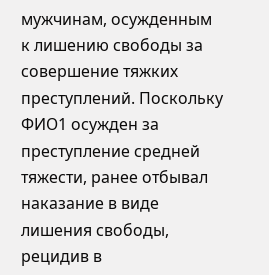мужчинам, осужденным к лишению свободы за совершение тяжких преступлений. Поскольку ФИО1 осужден за преступление средней тяжести, ранее отбывал наказание в виде лишения свободы, рецидив в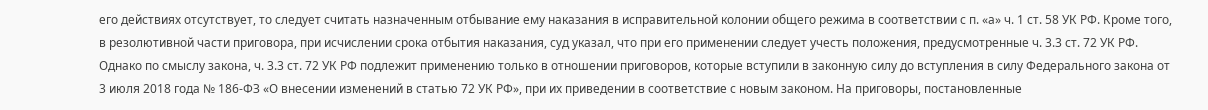его действиях отсутствует, то следует считать назначенным отбывание ему наказания в исправительной колонии общего режима в соответствии с п. «а» ч. 1 ст. 58 УК РФ. Кроме того, в резолютивной части приговора, при исчислении срока отбытия наказания, суд указал, что при его применении следует учесть положения, предусмотренные ч. 3.3 ст. 72 УК РФ. Однако по смыслу закона, ч. 3.3 ст. 72 УК РФ подлежит применению только в отношении приговоров, которые вступили в законную силу до вступления в силу Федерального закона от 3 июля 2018 года № 186-ФЗ «О внесении изменений в статью 72 УК РФ», при их приведении в соответствие с новым законом. На приговоры, постановленные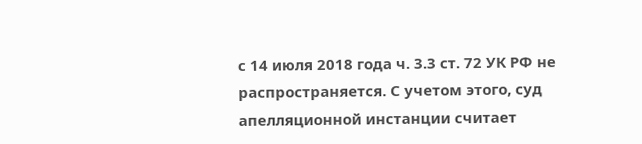с 14 июля 2018 года ч. 3.3 ст. 72 УК РФ не распространяется. С учетом этого, суд апелляционной инстанции считает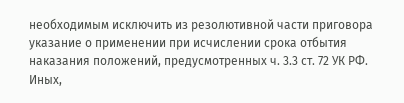необходимым исключить из резолютивной части приговора указание о применении при исчислении срока отбытия наказания положений, предусмотренных ч. 3.3 ст. 72 УК РФ. Иных,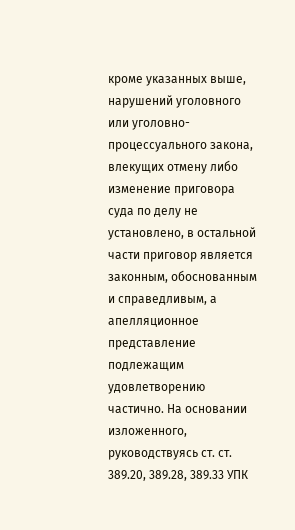кроме указанных выше, нарушений уголовного или уголовно-процессуального закона, влекущих отмену либо изменение приговора суда по делу не установлено, в остальной части приговор является законным, обоснованным и справедливым, а апелляционное представление подлежащим удовлетворению частично. На основании изложенного, руководствуясь ст. ст. 389.20, 389.28, 389.33 УПК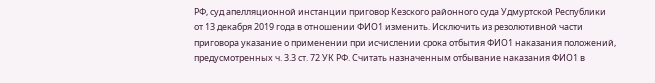РФ, суд апелляционной инстанции приговор Кезского районного суда Удмуртской Республики от 13 декабря 2019 года в отношении ФИО1 изменить. Исключить из резолютивной части приговора указание о применении при исчислении срока отбытия ФИО1 наказания положений, предусмотренных ч. 3.3 ст. 72 УК РФ. Считать назначенным отбывание наказания ФИО1 в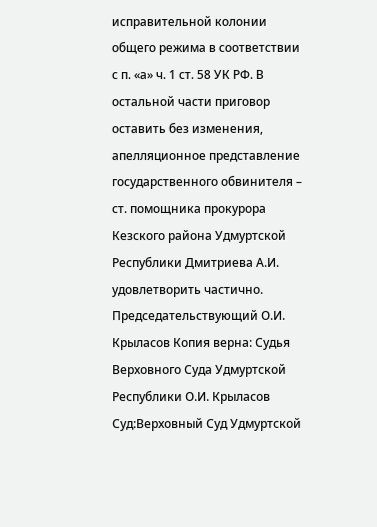исправительной колонии общего режима в соответствии с п. «а» ч. 1 ст. 58 УК РФ. В остальной части приговор оставить без изменения, апелляционное представление государственного обвинителя – ст. помощника прокурора Кезского района Удмуртской Республики Дмитриева А.И. удовлетворить частично. Председательствующий О.И. Крыласов Копия верна: Судья Верховного Суда Удмуртской Республики О.И. Крыласов Суд:Верховный Суд Удмуртской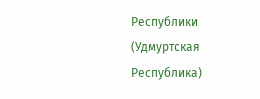Республики (Удмуртская Республика)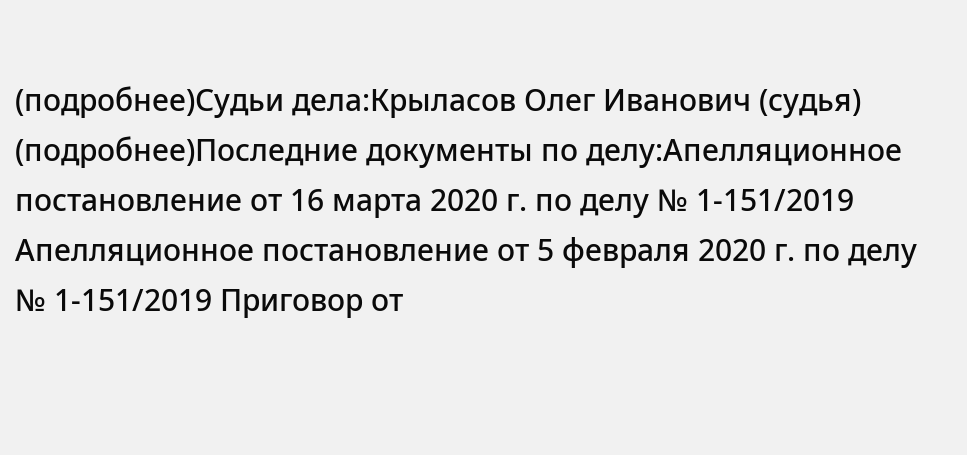(подробнее)Судьи дела:Крыласов Олег Иванович (судья) (подробнее)Последние документы по делу:Апелляционное постановление от 16 марта 2020 г. по делу № 1-151/2019 Апелляционное постановление от 5 февраля 2020 г. по делу № 1-151/2019 Приговор от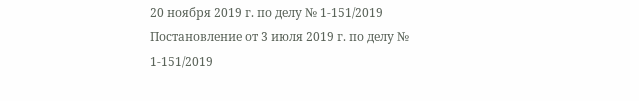20 ноября 2019 г. по делу № 1-151/2019 Постановление от 3 июля 2019 г. по делу № 1-151/2019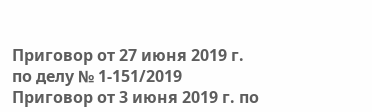Приговор от 27 июня 2019 г. по делу № 1-151/2019 Приговор от 3 июня 2019 г. по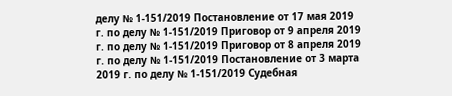делу № 1-151/2019 Постановление от 17 мая 2019 г. по делу № 1-151/2019 Приговор от 9 апреля 2019 г. по делу № 1-151/2019 Приговор от 8 апреля 2019 г. по делу № 1-151/2019 Постановление от 3 марта 2019 г. по делу № 1-151/2019 Судебная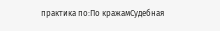практика по:По кражамСудебная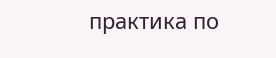практика по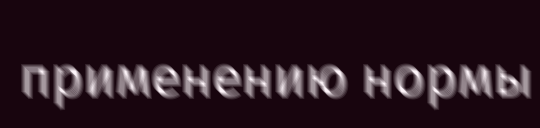применению нормы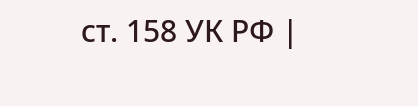ст. 158 УК РФ |